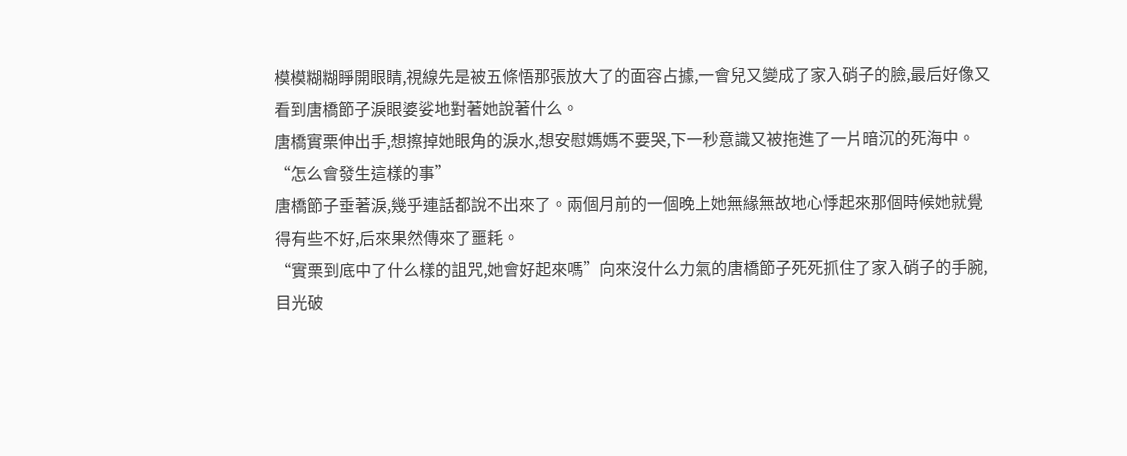模模糊糊睜開眼睛,視線先是被五條悟那張放大了的面容占據,一會兒又變成了家入硝子的臉,最后好像又看到唐橋節子淚眼婆娑地對著她說著什么。
唐橋實栗伸出手,想擦掉她眼角的淚水,想安慰媽媽不要哭,下一秒意識又被拖進了一片暗沉的死海中。
“怎么會發生這樣的事”
唐橋節子垂著淚,幾乎連話都說不出來了。兩個月前的一個晚上她無緣無故地心悸起來那個時候她就覺得有些不好,后來果然傳來了噩耗。
“實栗到底中了什么樣的詛咒,她會好起來嗎”向來沒什么力氣的唐橋節子死死抓住了家入硝子的手腕,目光破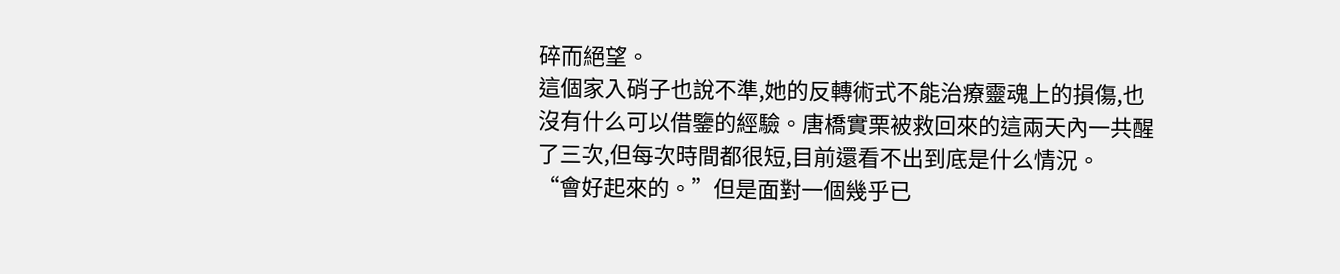碎而絕望。
這個家入硝子也說不準,她的反轉術式不能治療靈魂上的損傷,也沒有什么可以借鑒的經驗。唐橋實栗被救回來的這兩天內一共醒了三次,但每次時間都很短,目前還看不出到底是什么情況。
“會好起來的。”但是面對一個幾乎已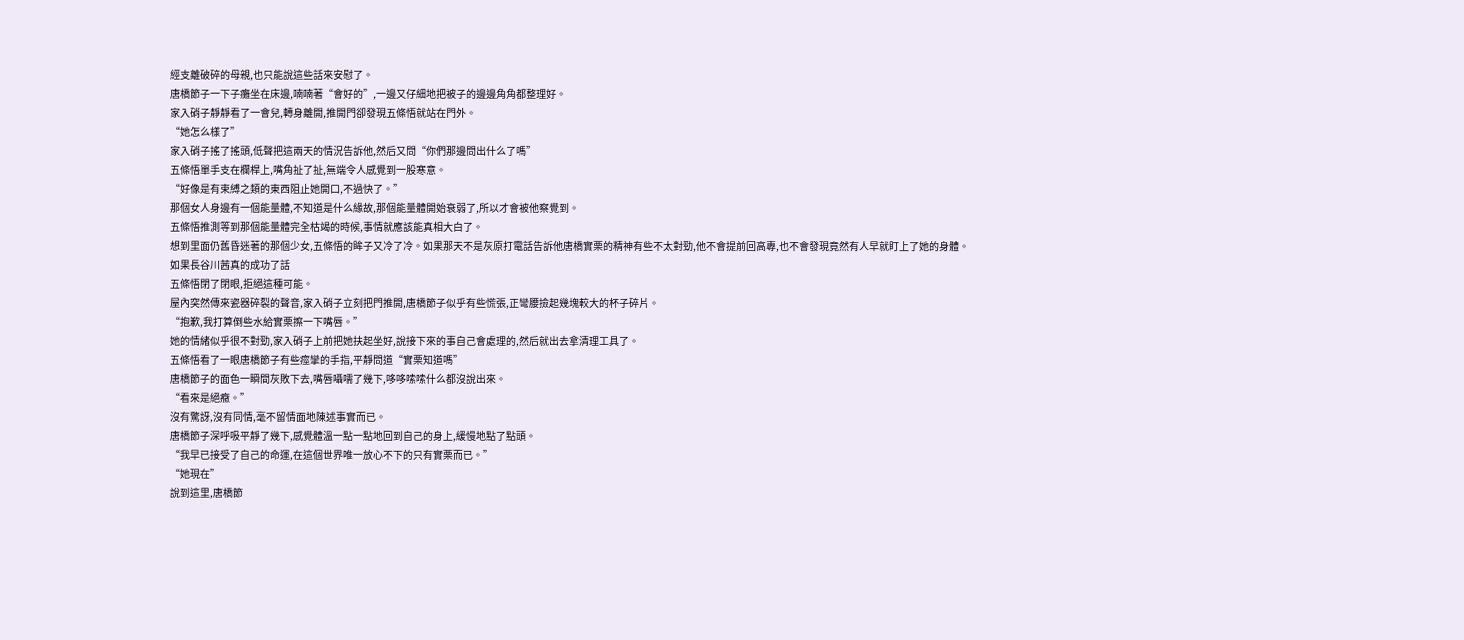經支離破碎的母親,也只能說這些話來安慰了。
唐橋節子一下子癱坐在床邊,喃喃著“會好的”,一邊又仔細地把被子的邊邊角角都整理好。
家入硝子靜靜看了一會兒,轉身離開,推開門卻發現五條悟就站在門外。
“她怎么樣了”
家入硝子搖了搖頭,低聲把這兩天的情況告訴他,然后又問“你們那邊問出什么了嗎”
五條悟單手支在欄桿上,嘴角扯了扯,無端令人感覺到一股寒意。
“好像是有束縛之類的東西阻止她開口,不過快了。”
那個女人身邊有一個能量體,不知道是什么緣故,那個能量體開始衰弱了,所以才會被他察覺到。
五條悟推測等到那個能量體完全枯竭的時候,事情就應該能真相大白了。
想到里面仍舊昏迷著的那個少女,五條悟的眸子又冷了冷。如果那天不是灰原打電話告訴他唐橋實栗的精神有些不太對勁,他不會提前回高專,也不會發現竟然有人早就盯上了她的身體。
如果長谷川茜真的成功了話
五條悟閉了閉眼,拒絕這種可能。
屋內突然傳來瓷器碎裂的聲音,家入硝子立刻把門推開,唐橋節子似乎有些慌張,正彎腰撿起幾塊較大的杯子碎片。
“抱歉,我打算倒些水給實栗擦一下嘴唇。”
她的情緒似乎很不對勁,家入硝子上前把她扶起坐好,說接下來的事自己會處理的,然后就出去拿清理工具了。
五條悟看了一眼唐橋節子有些痙攣的手指,平靜問道“實栗知道嗎”
唐橋節子的面色一瞬間灰敗下去,嘴唇囁嚅了幾下,哆哆嗦嗦什么都沒說出來。
“看來是絕癥。”
沒有驚訝,沒有同情,毫不留情面地陳述事實而已。
唐橋節子深呼吸平靜了幾下,感覺體溫一點一點地回到自己的身上,緩慢地點了點頭。
“我早已接受了自己的命運,在這個世界唯一放心不下的只有實栗而已。”
“她現在”
說到這里,唐橋節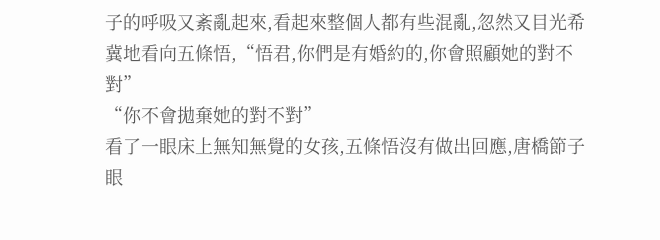子的呼吸又紊亂起來,看起來整個人都有些混亂,忽然又目光希冀地看向五條悟,“悟君,你們是有婚約的,你會照顧她的對不對”
“你不會拋棄她的對不對”
看了一眼床上無知無覺的女孩,五條悟沒有做出回應,唐橋節子眼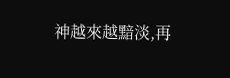神越來越黯淡,再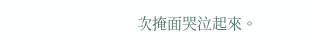次掩面哭泣起來。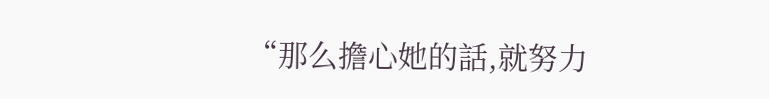“那么擔心她的話,就努力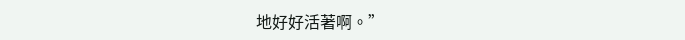地好好活著啊。”